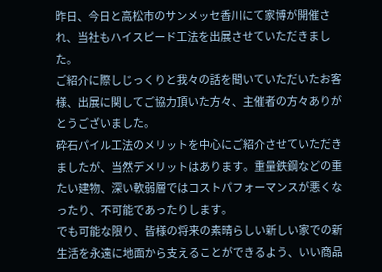昨日、今日と高松市のサンメッセ香川にて家博が開催され、当社もハイスピード工法を出展させていただきました。
ご紹介に際しじっくりと我々の話を聞いていただいたお客様、出展に関してご協力頂いた方々、主催者の方々ありがとうございました。
砕石パイル工法のメリットを中心にご紹介させていただきましたが、当然デメリットはあります。重量鉄鋼などの重たい建物、深い軟弱層ではコストパフォーマンスが悪くなったり、不可能であったりします。
でも可能な限り、皆様の将来の素晴らしい新しい家での新生活を永遠に地面から支えることができるよう、いい商品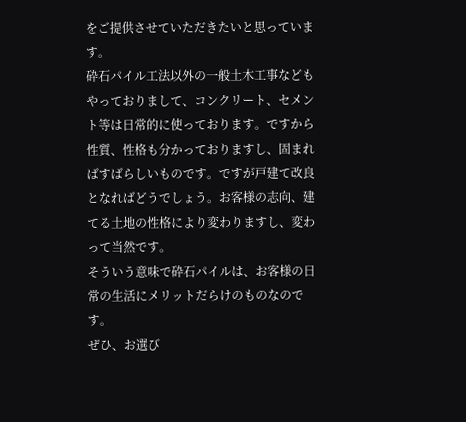をご提供させていただきたいと思っています。
砕石パイル工法以外の一般土木工事などもやっておりまして、コンクリート、セメント等は日常的に使っております。ですから性質、性格も分かっておりますし、固まればすばらしいものです。ですが戸建て改良となればどうでしょう。お客様の志向、建てる土地の性格により変わりますし、変わって当然です。
そういう意味で砕石パイルは、お客様の日常の生活にメリットだらけのものなのです。
ぜひ、お選び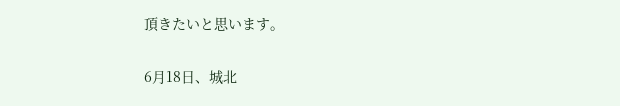頂きたいと思います。

6月18日、城北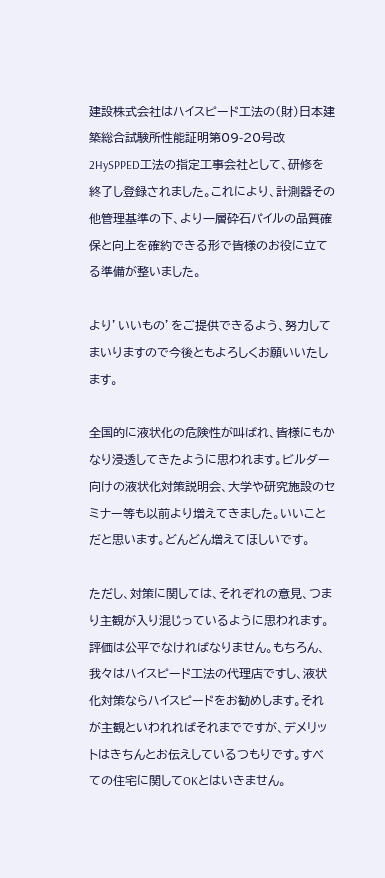建設株式会社はハイスピード工法の(財)日本建築総合試験所性能証明第09-20号改2HySPPED工法の指定工事会社として、研修を終了し登録されました。これにより、計測器その他管理基準の下、より一層砕石パイルの品質確保と向上を確約できる形で皆様のお役に立てる準備が整いました。

より’いいもの’をご提供できるよう、努力してまいりますので今後ともよろしくお願いいたします。

全国的に液状化の危険性が叫ばれ、皆様にもかなり浸透してきたように思われます。ビルダー向けの液状化対策説明会、大学や研究施設のセミナー等も以前より増えてきました。いいことだと思います。どんどん増えてほしいです。

ただし、対策に関しては、それぞれの意見、つまり主観が入り混じっているように思われます。評価は公平でなければなりません。もちろん、我々はハイスピード工法の代理店ですし、液状化対策ならハイスピードをお勧めします。それが主観といわれればそれまでですが、デメリットはきちんとお伝えしているつもりです。すべての住宅に関してOKとはいきません。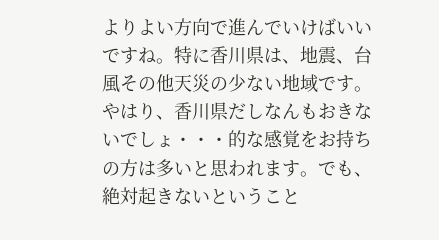よりよい方向で進んでいけばいいですね。特に香川県は、地震、台風その他天災の少ない地域です。やはり、香川県だしなんもおきないでしょ・・・的な感覚をお持ちの方は多いと思われます。でも、絶対起きないということ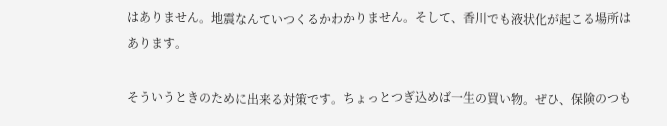はありません。地震なんていつくるかわかりません。そして、香川でも液状化が起こる場所はあります。

そういうときのために出来る対策です。ちょっとつぎ込めば一生の買い物。ぜひ、保険のつも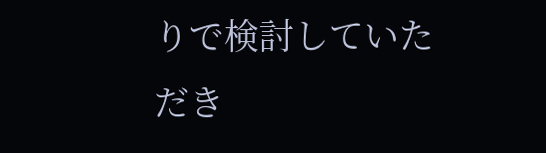りで検討していただき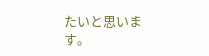たいと思います。